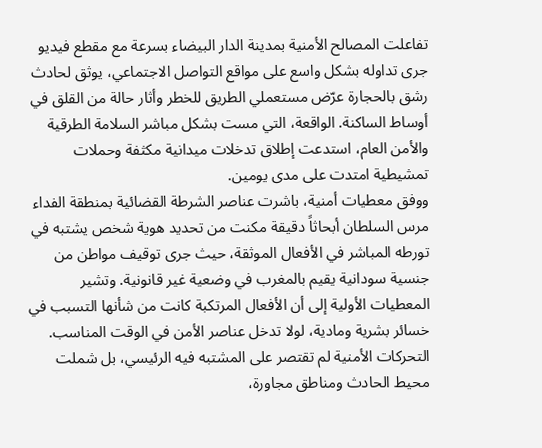تفاعلت المصالح الأمنية بمدينة الدار البيضاء بسرعة مع مقطع فيديو جرى تداوله بشكل واسع على مواقع التواصل الاجتماعي، يوثق لحادث رشق بالحجارة عرّض مستعملي الطريق للخطر وأثار حالة من القلق في أوساط الساكنة. الواقعة، التي مست بشكل مباشر السلامة الطرقية والأمن العام، استدعت إطلاق تدخلات ميدانية مكثفة وحملات تمشيطية امتدت على مدى يومين.
ووفق معطيات أمنية، باشرت عناصر الشرطة القضائية بمنطقة الفداء مرس السلطان أبحاثاً دقيقة مكنت من تحديد هوية شخص يشتبه في تورطه المباشر في الأفعال الموثقة، حيث جرى توقيف مواطن من جنسية سودانية يقيم بالمغرب في وضعية غير قانونية. وتشير المعطيات الأولية إلى أن الأفعال المرتكبة كانت من شأنها التسبب في خسائر بشرية ومادية، لولا تدخل عناصر الأمن في الوقت المناسب.
التحركات الأمنية لم تقتصر على المشتبه فيه الرئيسي، بل شملت محيط الحادث ومناطق مجاورة،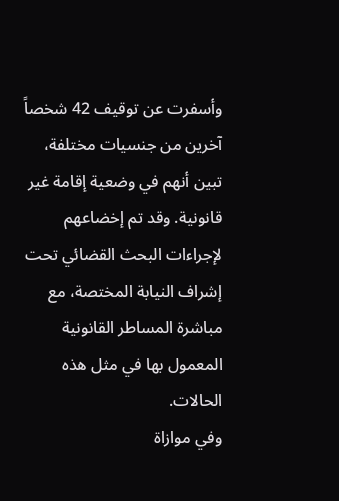وأسفرت عن توقيف 42 شخصاً آخرين من جنسيات مختلفة، تبين أنهم في وضعية إقامة غير قانونية. وقد تم إخضاعهم لإجراءات البحث القضائي تحت إشراف النيابة المختصة، مع مباشرة المساطر القانونية المعمول بها في مثل هذه الحالات.
وفي موازاة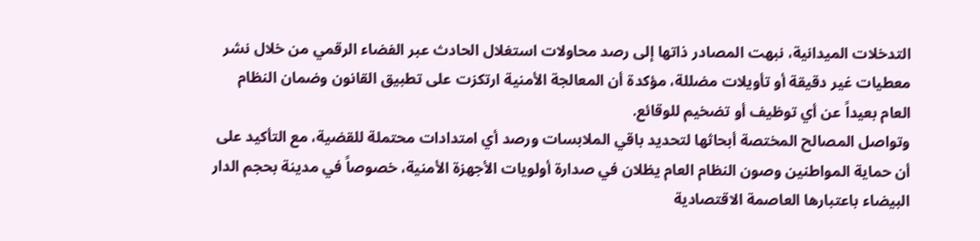التدخلات الميدانية، نبهت المصادر ذاتها إلى رصد محاولات استغلال الحادث عبر الفضاء الرقمي من خلال نشر معطيات غير دقيقة أو تأويلات مضللة، مؤكدة أن المعالجة الأمنية ارتكزت على تطبيق القانون وضمان النظام العام بعيداً عن أي توظيف أو تضخيم للوقائع.
وتواصل المصالح المختصة أبحاثها لتحديد باقي الملابسات ورصد أي امتدادات محتملة للقضية، مع التأكيد على أن حماية المواطنين وصون النظام العام يظلان في صدارة أولويات الأجهزة الأمنية، خصوصاً في مدينة بحجم الدار البيضاء باعتبارها العاصمة الاقتصادية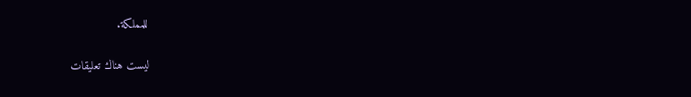للمملكة.

ليست هناك تعليقات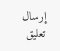إرسال تعليق